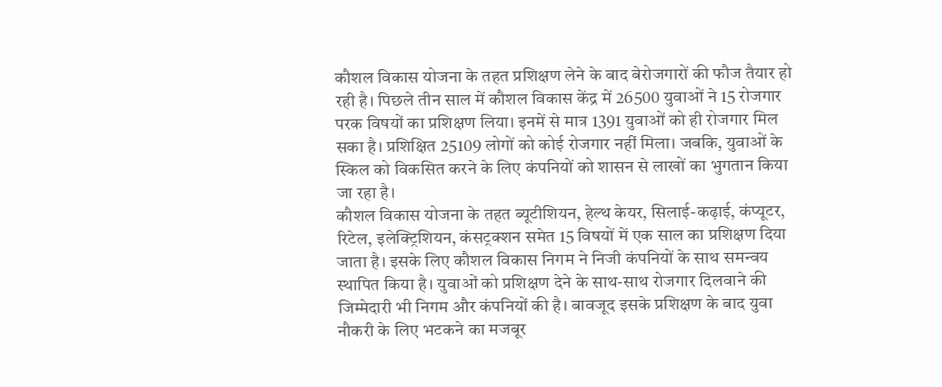कौशल विकास योजना के तहत प्रशिक्षण लेने के बाद बेरोजगारों की फौज तैयार हो रही है। पिछले तीन साल में कौशल विकास केंद्र में 26500 युवाओं ने 15 रोजगार परक विषयों का प्रशिक्षण लिया। इनमें से मात्र 1391 युवाओं को ही रोजगार मिल सका है। प्रशिक्षित 25109 लोगों को कोई रोजगार नहीं मिला। जबकि, युवाओं के स्किल को विकसित करने के लिए कंपनियों को शासन से लाखों का भुगतान किया जा रहा है।
कौशल विकास योजना के तहत ब्यूटीशियन, हेल्थ केयर, सिलाई-कढ़ाई, कंप्यूटर, रिटेल, इलेक्ट्रिशियन, कंसट्रक्शन समेत 15 विषयों में एक साल का प्रशिक्षण दिया जाता है। इसके लिए कौशल विकास निगम ने निजी कंपनियों के साथ समन्वय स्थापित किया है। युवाओं को प्रशिक्षण देने के साथ-साथ रोजगार दिलवाने की जिम्मेदारी भी निगम और कंपनियों की है। बावजूद इसके प्रशिक्षण के बाद युवा नौकरी के लिए भटकने का मजबूर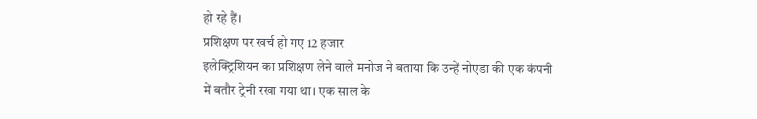हो रहे हैं।
प्रशिक्षण पर खर्च हो गए 12 हजार
इलेक्ट्रिशियन का प्रशिक्षण लेने वाले मनोज ने बताया कि उन्हें नोएडा की एक कंपनी में बतौर ट्रेनी रखा गया था। एक साल के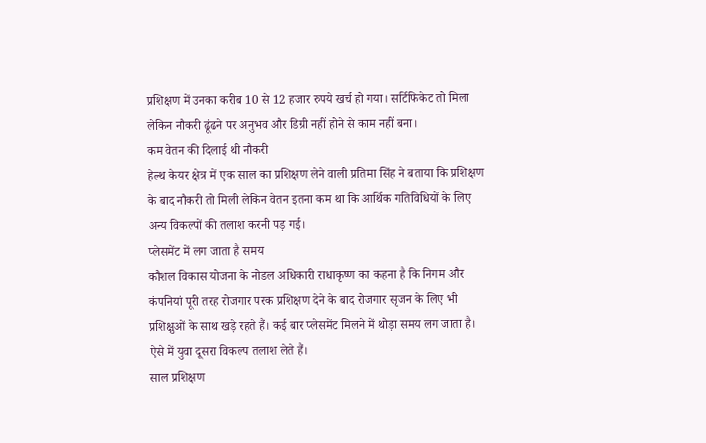प्रशिक्षण में उनका करीब 10 से 12 हजार रुपये खर्च हो गया। सर्टिफिकेट तो मिला लेकिन नौकरी ढूंढने पर अनुभव और डिग्री नहीं होने से काम नहीं बना।
कम वेतन की दिलाई थी नौकरी
हेल्थ केयर क्षेत्र में एक साल का प्रशिक्षण लेने वाली प्रतिमा सिंह ने बताया कि प्रशिक्षण के बाद नौकरी तो मिली लेकिन वेतन इतना कम था कि आर्थिक गतिविधियों के लिए अन्य विकल्पों की तलाश करनी पड़ गई।
प्लेसमेंट में लग जाता है समय
कौशल विकास योजना के नोडल अधिकारी राधाकृष्ण का कहना है कि निगम और कंपनियां पूरी तरह रोजगार परक प्रशिक्षण देने के बाद रोजगार सृजन के लिए भी प्रशिक्षुओं के साथ खड़े रहते हैं। कई बार प्लेसमेंट मिलने में थोड़ा समय लग जाता है। ऐसे में युवा दूसरा विकल्प तलाश लेते हैं।
साल प्रशिक्षण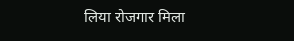लिया रोजगार मिला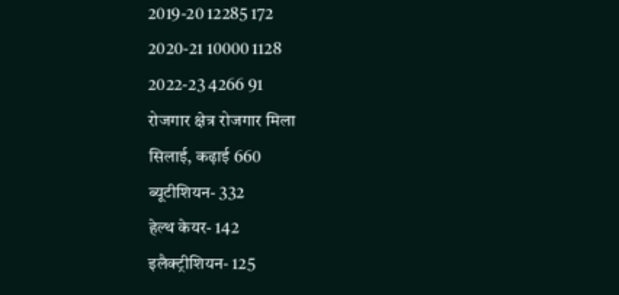2019-20 12285 172
2020-21 10000 1128
2022-23 4266 91
रोजगार क्षेत्र रोजगार मिला
सिलाई, कढ़ाई 660
ब्यूटीशियन- 332
हेल्थ केयर- 142
इलैक्ट्रीशियन- 125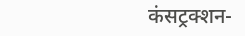कंसट्रक्शन-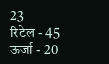23
रिटेल - 45
ऊर्जा - 20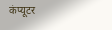कंप्यूटर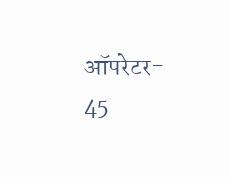ऑपरेटर- 45